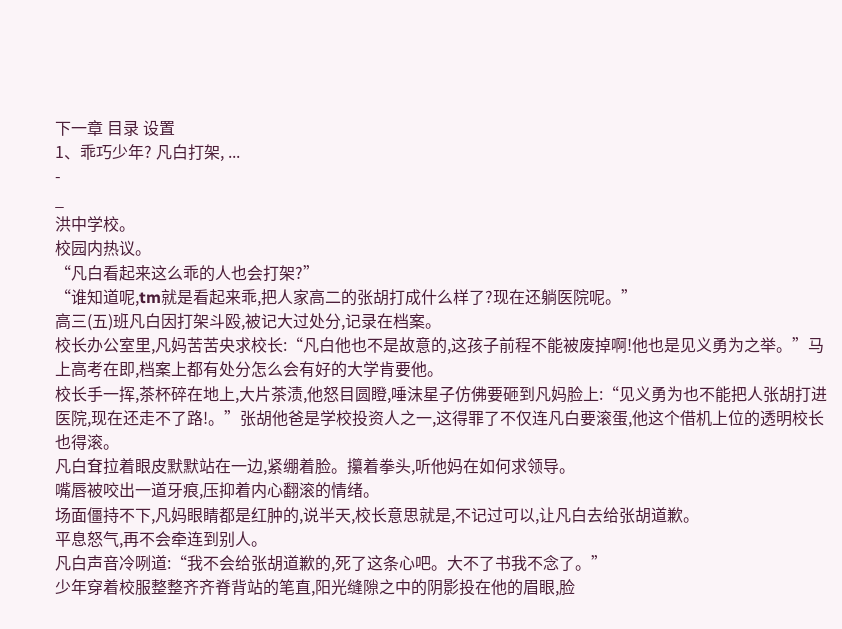下一章 目录 设置
1、乖巧少年? 凡白打架, ...
-
_
洪中学校。
校园内热议。
“凡白看起来这么乖的人也会打架?”
“谁知道呢,tm就是看起来乖,把人家高二的张胡打成什么样了?现在还躺医院呢。”
高三(五)班凡白因打架斗殴,被记大过处分,记录在档案。
校长办公室里,凡妈苦苦央求校长:“凡白他也不是故意的,这孩子前程不能被废掉啊!他也是见义勇为之举。”马上高考在即,档案上都有处分怎么会有好的大学肯要他。
校长手一挥,茶杯碎在地上,大片茶渍,他怒目圆瞪,唾沫星子仿佛要砸到凡妈脸上:“见义勇为也不能把人张胡打进医院,现在还走不了路!。”张胡他爸是学校投资人之一,这得罪了不仅连凡白要滚蛋,他这个借机上位的透明校长也得滚。
凡白耷拉着眼皮默默站在一边,紧绷着脸。攥着拳头,听他妈在如何求领导。
嘴唇被咬出一道牙痕,压抑着内心翻滚的情绪。
场面僵持不下,凡妈眼睛都是红肿的,说半天,校长意思就是,不记过可以,让凡白去给张胡道歉。
平息怒气,再不会牵连到别人。
凡白声音冷咧道:“我不会给张胡道歉的,死了这条心吧。大不了书我不念了。”
少年穿着校服整整齐齐脊背站的笔直,阳光缝隙之中的阴影投在他的眉眼,脸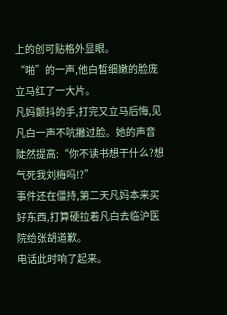上的创可贴格外显眼。
“啪”的一声,他白皙细嫩的脸庞立马红了一大片。
凡妈颤抖的手,打完又立马后悔,见凡白一声不吭撇过脸。她的声音陡然提高:“你不读书想干什么?想气死我刘梅吗!?”
事件还在僵持,第二天凡妈本来买好东西,打算硬拉着凡白去临沪医院给张胡道歉。
电话此时响了起来。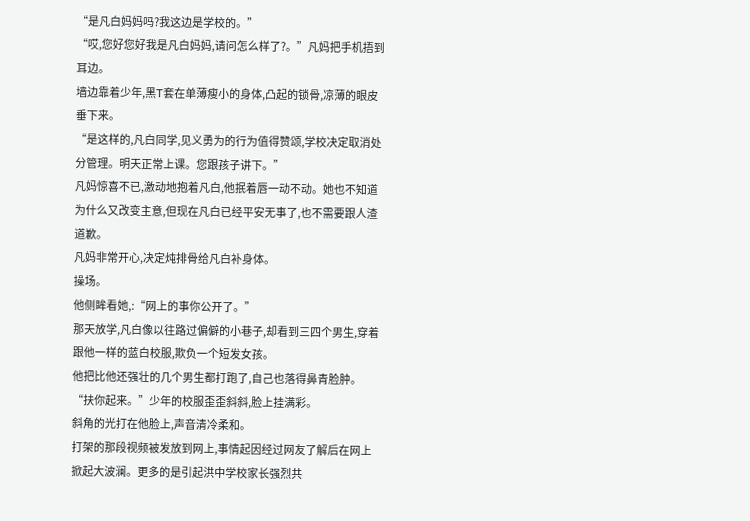“是凡白妈妈吗?我这边是学校的。”
“哎,您好您好我是凡白妈妈,请问怎么样了?。”凡妈把手机捂到耳边。
墙边靠着少年,黑T套在单薄瘦小的身体,凸起的锁骨,凉薄的眼皮垂下来。
“是这样的,凡白同学,见义勇为的行为值得赞颂,学校决定取消处分管理。明天正常上课。您跟孩子讲下。”
凡妈惊喜不已,激动地抱着凡白,他抿着唇一动不动。她也不知道为什么又改变主意,但现在凡白已经平安无事了,也不需要跟人渣道歉。
凡妈非常开心,决定炖排骨给凡白补身体。
操场。
他侧眸看她,:“网上的事你公开了。”
那天放学,凡白像以往路过偏僻的小巷子,却看到三四个男生,穿着跟他一样的蓝白校服,欺负一个短发女孩。
他把比他还强壮的几个男生都打跑了,自己也落得鼻青脸肿。
“扶你起来。”少年的校服歪歪斜斜,脸上挂满彩。
斜角的光打在他脸上,声音清冷柔和。
打架的那段视频被发放到网上,事情起因经过网友了解后在网上掀起大波澜。更多的是引起洪中学校家长强烈共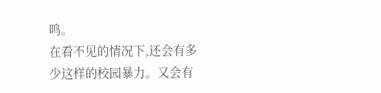鸣。
在看不见的情况下,还会有多少这样的校园暴力。又会有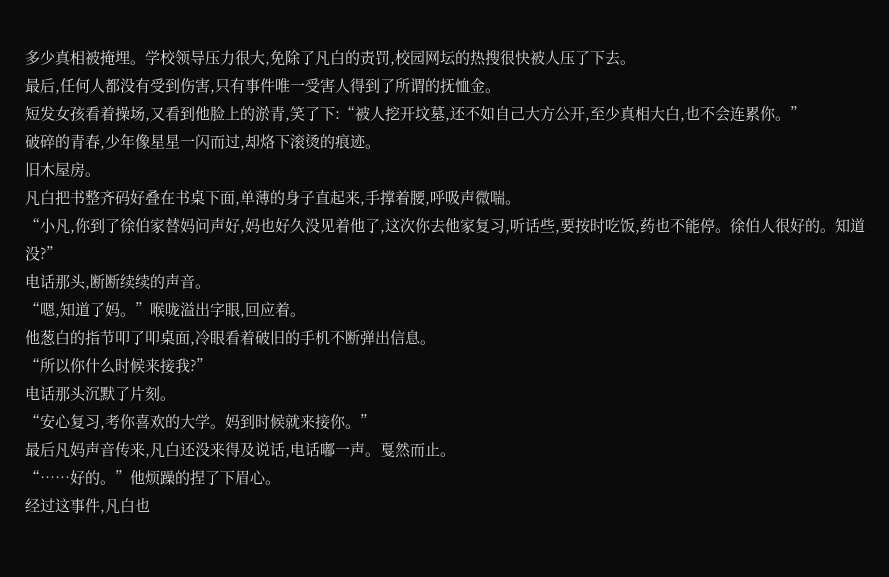多少真相被掩埋。学校领导压力很大,免除了凡白的责罚,校园网坛的热搜很快被人压了下去。
最后,任何人都没有受到伤害,只有事件唯一受害人得到了所谓的抚恤金。
短发女孩看着操场,又看到他脸上的淤青,笑了下:“被人挖开坟墓,还不如自己大方公开,至少真相大白,也不会连累你。”
破碎的青春,少年像星星一闪而过,却烙下滚烫的痕迹。
旧木屋房。
凡白把书整齐码好叠在书桌下面,单薄的身子直起来,手撑着腰,呼吸声微喘。
“小凡,你到了徐伯家替妈问声好,妈也好久没见着他了,这次你去他家复习,听话些,要按时吃饭,药也不能停。徐伯人很好的。知道没?”
电话那头,断断续续的声音。
“嗯,知道了妈。”喉咙溢出字眼,回应着。
他葱白的指节叩了叩桌面,冷眼看着破旧的手机不断弹出信息。
“所以你什么时候来接我?”
电话那头沉默了片刻。
“安心复习,考你喜欢的大学。妈到时候就来接你。”
最后凡妈声音传来,凡白还没来得及说话,电话嘟一声。戛然而止。
“……好的。”他烦躁的捏了下眉心。
经过这事件,凡白也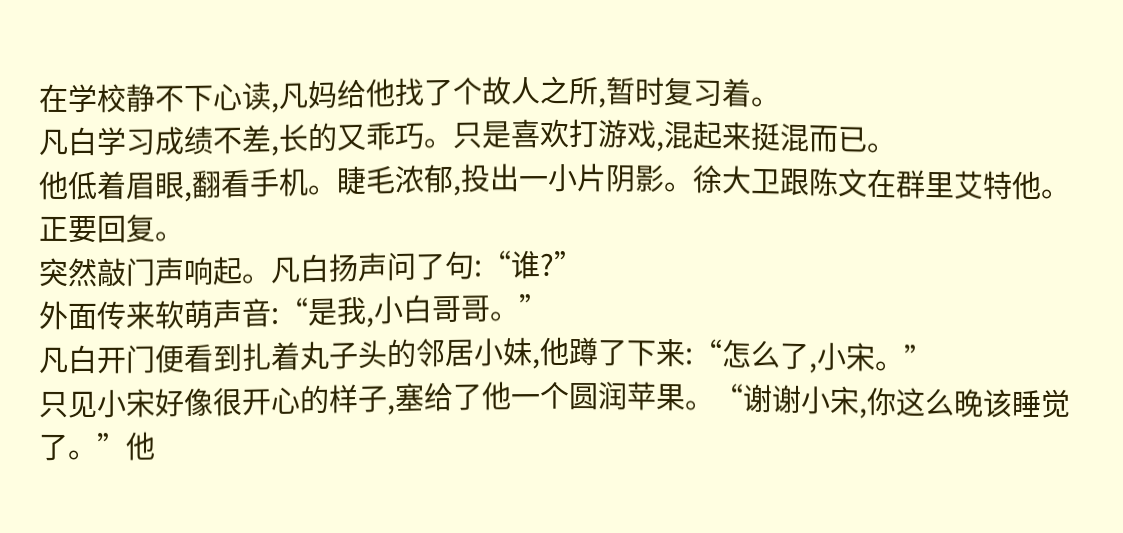在学校静不下心读,凡妈给他找了个故人之所,暂时复习着。
凡白学习成绩不差,长的又乖巧。只是喜欢打游戏,混起来挺混而已。
他低着眉眼,翻看手机。睫毛浓郁,投出一小片阴影。徐大卫跟陈文在群里艾特他。
正要回复。
突然敲门声响起。凡白扬声问了句:“谁?”
外面传来软萌声音:“是我,小白哥哥。”
凡白开门便看到扎着丸子头的邻居小妹,他蹲了下来:“怎么了,小宋。”
只见小宋好像很开心的样子,塞给了他一个圆润苹果。“谢谢小宋,你这么晚该睡觉了。”他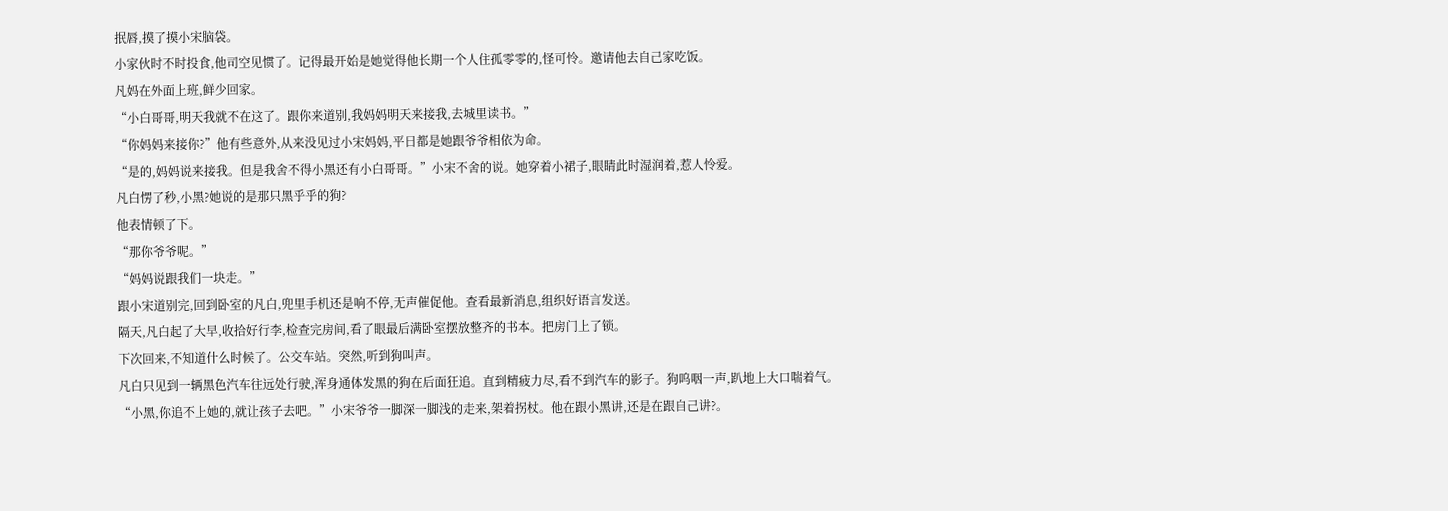抿唇,摸了摸小宋脑袋。
小家伙时不时投食,他司空见惯了。记得最开始是她觉得他长期一个人住孤零零的,怪可怜。邀请他去自己家吃饭。
凡妈在外面上班,鲜少回家。
“小白哥哥,明天我就不在这了。跟你来道别,我妈妈明天来接我,去城里读书。”
“你妈妈来接你?”他有些意外,从来没见过小宋妈妈,平日都是她跟爷爷相依为命。
“是的,妈妈说来接我。但是我舍不得小黑还有小白哥哥。”小宋不舍的说。她穿着小裙子,眼睛此时湿润着,惹人怜爱。
凡白愣了秒,小黑?她说的是那只黑乎乎的狗?
他表情顿了下。
“那你爷爷呢。”
“妈妈说跟我们一块走。”
跟小宋道别完,回到卧室的凡白,兜里手机还是响不停,无声催促他。查看最新消息,组织好语言发送。
隔天,凡白起了大早,收拾好行李,检查完房间,看了眼最后满卧室摆放整齐的书本。把房门上了锁。
下次回来,不知道什么时候了。公交车站。突然,听到狗叫声。
凡白只见到一辆黑色汽车往远处行驶,浑身通体发黑的狗在后面狂追。直到精疲力尽,看不到汽车的影子。狗呜咽一声,趴地上大口喘着气。
“小黑,你追不上她的,就让孩子去吧。”小宋爷爷一脚深一脚浅的走来,架着拐杖。他在跟小黑讲,还是在跟自己讲?。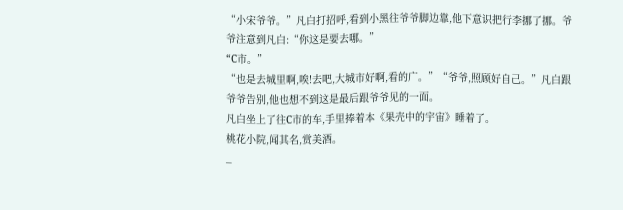“小宋爷爷。”凡白打招呼,看到小黑往爷爷脚边靠,他下意识把行李挪了挪。爷爷注意到凡白:“你这是要去哪。”
“C市。”
“也是去城里啊,唉!去吧,大城市好啊,看的广。”“爷爷,照顾好自己。”凡白跟爷爷告别,他也想不到这是最后跟爷爷见的一面。
凡白坐上了往C市的车,手里捧着本《果壳中的宇宙》睡着了。
桃花小院,闻其名,赏美酒。
_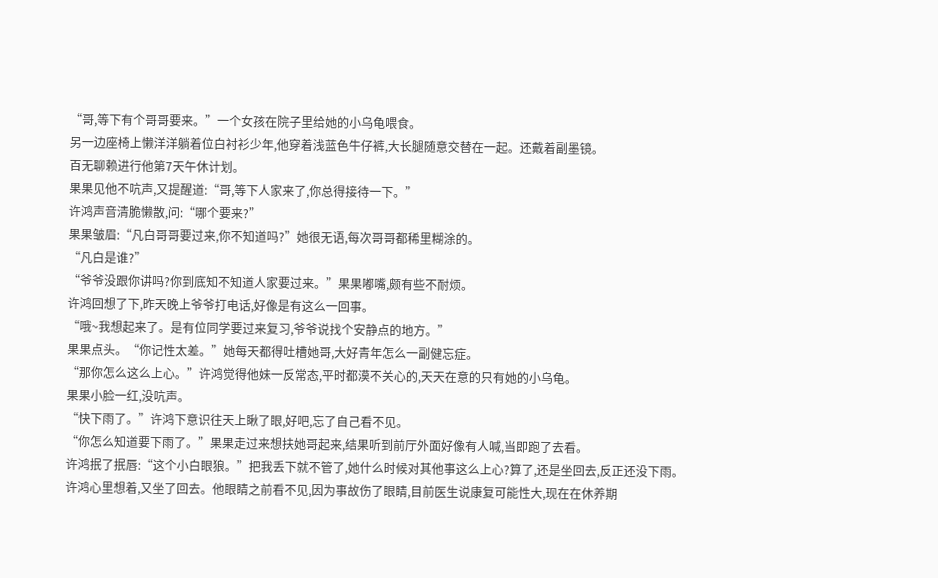“哥,等下有个哥哥要来。”一个女孩在院子里给她的小乌龟喂食。
另一边座椅上懒洋洋躺着位白衬衫少年,他穿着浅蓝色牛仔裤,大长腿随意交替在一起。还戴着副墨镜。
百无聊赖进行他第7天午休计划。
果果见他不吭声,又提醒道:“哥,等下人家来了,你总得接待一下。”
许鸿声音清脆懒散,问:“哪个要来?”
果果皱眉:“凡白哥哥要过来,你不知道吗?”她很无语,每次哥哥都稀里糊涂的。
“凡白是谁?”
“爷爷没跟你讲吗?你到底知不知道人家要过来。”果果嘟嘴,颇有些不耐烦。
许鸿回想了下,昨天晚上爷爷打电话,好像是有这么一回事。
“哦~我想起来了。是有位同学要过来复习,爷爷说找个安静点的地方。”
果果点头。“你记性太差。”她每天都得吐槽她哥,大好青年怎么一副健忘症。
“那你怎么这么上心。”许鸿觉得他妹一反常态,平时都漠不关心的,天天在意的只有她的小乌龟。
果果小脸一红,没吭声。
“快下雨了。”许鸿下意识往天上瞅了眼,好吧,忘了自己看不见。
“你怎么知道要下雨了。”果果走过来想扶她哥起来,结果听到前厅外面好像有人喊,当即跑了去看。
许鸿抿了抿唇:“这个小白眼狼。”把我丢下就不管了,她什么时候对其他事这么上心?算了,还是坐回去,反正还没下雨。
许鸿心里想着,又坐了回去。他眼睛之前看不见,因为事故伤了眼睛,目前医生说康复可能性大,现在在休养期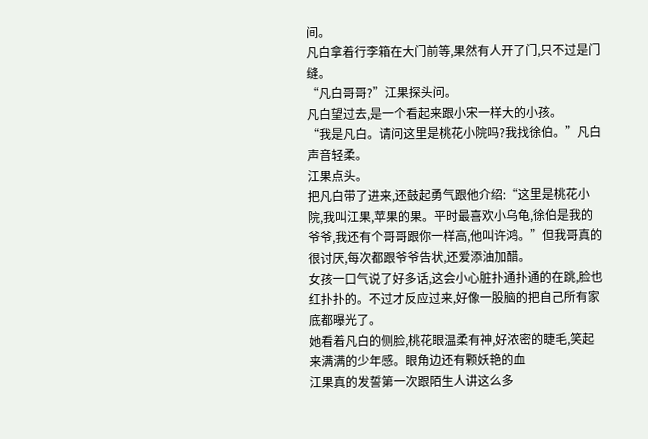间。
凡白拿着行李箱在大门前等,果然有人开了门,只不过是门缝。
“凡白哥哥?”江果探头问。
凡白望过去,是一个看起来跟小宋一样大的小孩。
“我是凡白。请问这里是桃花小院吗?我找徐伯。”凡白声音轻柔。
江果点头。
把凡白带了进来,还鼓起勇气跟他介绍:“这里是桃花小院,我叫江果,苹果的果。平时最喜欢小乌龟,徐伯是我的爷爷,我还有个哥哥跟你一样高,他叫许鸿。”但我哥真的很讨厌,每次都跟爷爷告状,还爱添油加醋。
女孩一口气说了好多话,这会小心脏扑通扑通的在跳,脸也红扑扑的。不过才反应过来,好像一股脑的把自己所有家底都曝光了。
她看着凡白的侧脸,桃花眼温柔有神,好浓密的睫毛,笑起来满满的少年感。眼角边还有颗妖艳的血
江果真的发誓第一次跟陌生人讲这么多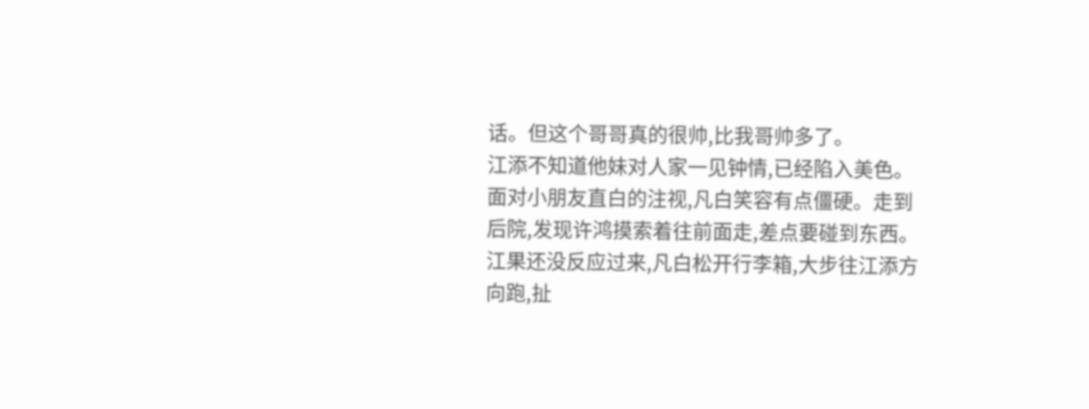话。但这个哥哥真的很帅,比我哥帅多了。
江添不知道他妹对人家一见钟情,已经陷入美色。
面对小朋友直白的注视,凡白笑容有点僵硬。走到后院,发现许鸿摸索着往前面走,差点要碰到东西。
江果还没反应过来,凡白松开行李箱,大步往江添方向跑,扯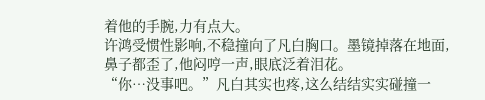着他的手腕,力有点大。
许鸿受惯性影响,不稳撞向了凡白胸口。墨镜掉落在地面,鼻子都歪了,他闷哼一声,眼底泛着泪花。
“你…没事吧。”凡白其实也疼,这么结结实实碰撞一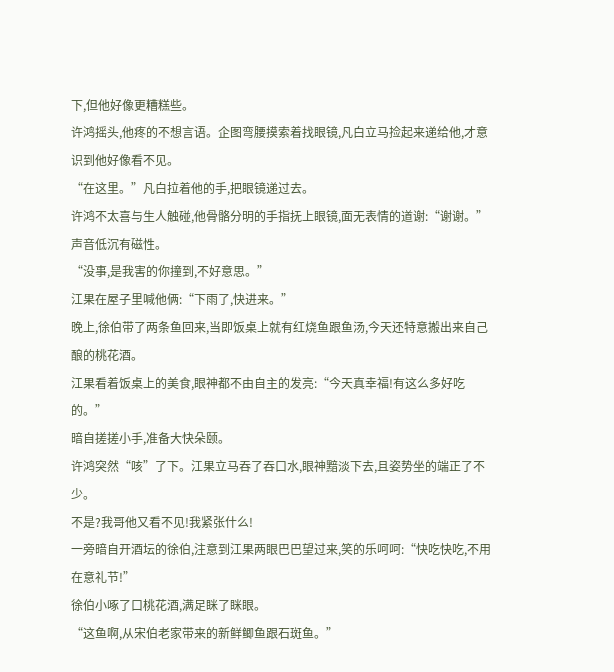下,但他好像更糟糕些。
许鸿摇头,他疼的不想言语。企图弯腰摸索着找眼镜,凡白立马捡起来递给他,才意识到他好像看不见。
“在这里。”凡白拉着他的手,把眼镜递过去。
许鸿不太喜与生人触碰,他骨骼分明的手指抚上眼镜,面无表情的道谢:“谢谢。”声音低沉有磁性。
“没事,是我害的你撞到,不好意思。”
江果在屋子里喊他俩:“下雨了,快进来。”
晚上,徐伯带了两条鱼回来,当即饭桌上就有红烧鱼跟鱼汤,今天还特意搬出来自己酿的桃花酒。
江果看着饭桌上的美食,眼神都不由自主的发亮:“今天真幸福!有这么多好吃的。”
暗自搓搓小手,准备大快朵颐。
许鸿突然“咳”了下。江果立马吞了吞口水,眼神黯淡下去,且姿势坐的端正了不少。
不是?我哥他又看不见!我紧张什么!
一旁暗自开酒坛的徐伯,注意到江果两眼巴巴望过来,笑的乐呵呵:“快吃快吃,不用在意礼节!”
徐伯小啄了口桃花酒,满足眯了眯眼。
“这鱼啊,从宋伯老家带来的新鲜鲫鱼跟石斑鱼。”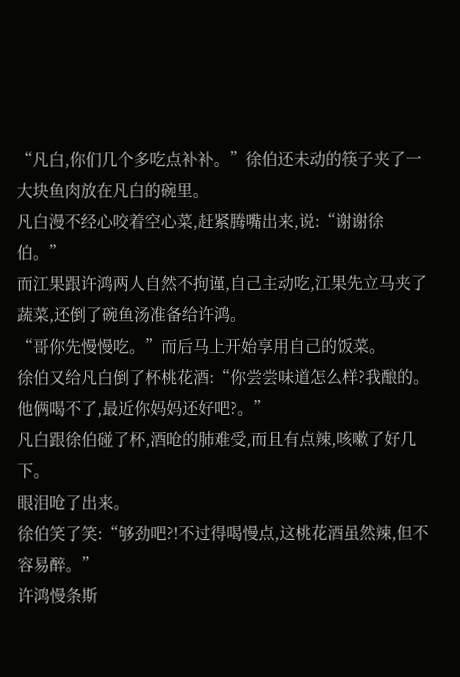“凡白,你们几个多吃点补补。”徐伯还未动的筷子夹了一大块鱼肉放在凡白的碗里。
凡白漫不经心咬着空心菜,赶紧腾嘴出来,说:“谢谢徐伯。”
而江果跟许鸿两人自然不拘谨,自己主动吃,江果先立马夹了蔬菜,还倒了碗鱼汤准备给许鸿。
“哥你先慢慢吃。”而后马上开始享用自己的饭菜。
徐伯又给凡白倒了杯桃花酒:“你尝尝味道怎么样?我酿的。他俩喝不了,最近你妈妈还好吧?。”
凡白跟徐伯碰了杯,酒呛的肺难受,而且有点辣,咳嗽了好几下。
眼泪呛了出来。
徐伯笑了笑:“够劲吧?!不过得喝慢点,这桃花酒虽然辣,但不容易醉。”
许鸿慢条斯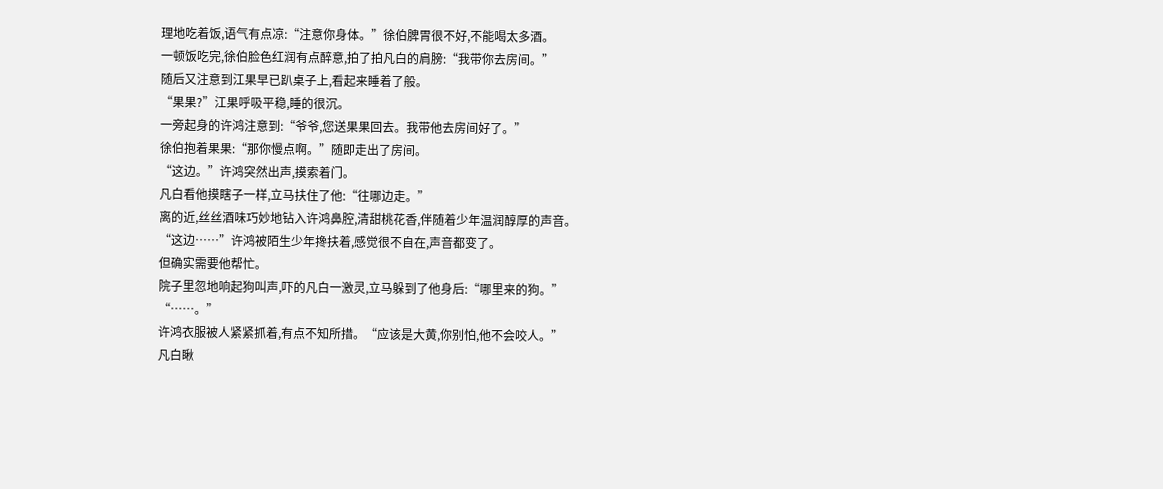理地吃着饭,语气有点凉:“注意你身体。”徐伯脾胃很不好,不能喝太多酒。
一顿饭吃完,徐伯脸色红润有点醉意,拍了拍凡白的肩膀:“我带你去房间。”
随后又注意到江果早已趴桌子上,看起来睡着了般。
“果果?”江果呼吸平稳,睡的很沉。
一旁起身的许鸿注意到:“爷爷,您送果果回去。我带他去房间好了。”
徐伯抱着果果:“那你慢点啊。”随即走出了房间。
“这边。”许鸿突然出声,摸索着门。
凡白看他摸瞎子一样,立马扶住了他:“往哪边走。”
离的近,丝丝酒味巧妙地钻入许鸿鼻腔,清甜桃花香,伴随着少年温润醇厚的声音。
“这边……”许鸿被陌生少年搀扶着,感觉很不自在,声音都变了。
但确实需要他帮忙。
院子里忽地响起狗叫声,吓的凡白一激灵,立马躲到了他身后:“哪里来的狗。”
“……。”
许鸿衣服被人紧紧抓着,有点不知所措。“应该是大黄,你别怕,他不会咬人。”
凡白瞅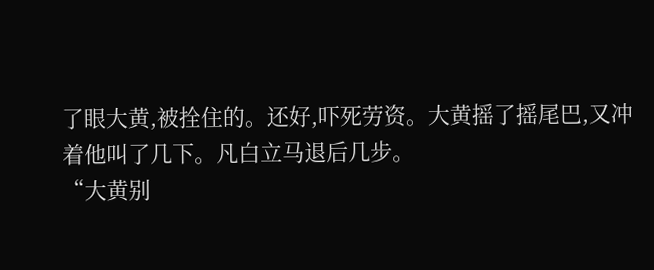了眼大黄,被拴住的。还好,吓死劳资。大黄摇了摇尾巴,又冲着他叫了几下。凡白立马退后几步。
“大黄别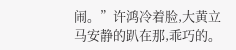闹。”许鸿冷着脸,大黄立马安静的趴在那,乖巧的。